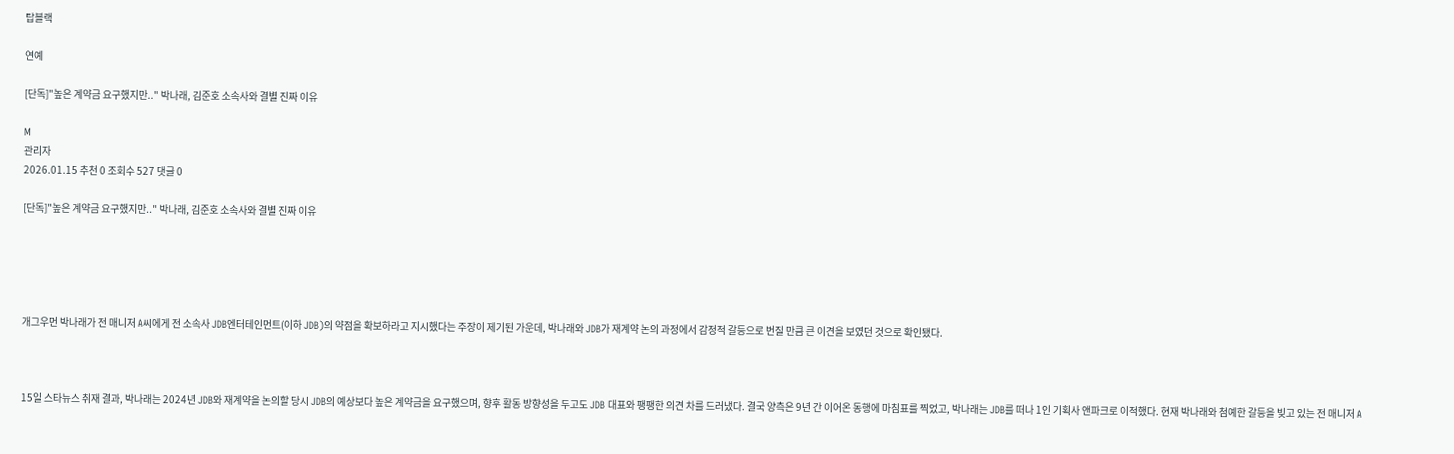탑블랙

연예

[단독]"높은 계약금 요구했지만.." 박나래, 김준호 소속사와 결별 진짜 이유

M
관리자
2026.01.15 추천 0 조회수 527 댓글 0

[단독]"높은 계약금 요구했지만.." 박나래, 김준호 소속사와 결별 진짜 이유





개그우먼 박나래가 전 매니저 A씨에게 전 소속사 JDB엔터테인먼트(이하 JDB)의 약점을 확보하라고 지시했다는 주장이 제기된 가운데, 박나래와 JDB가 재계약 논의 과정에서 감정적 갈등으로 번질 만큼 큰 이견을 보였던 것으로 확인됐다.



15일 스타뉴스 취재 결과, 박나래는 2024년 JDB와 재계약을 논의할 당시 JDB의 예상보다 높은 계약금을 요구했으며, 향후 활동 방향성을 두고도 JDB 대표와 팽팽한 의견 차를 드러냈다. 결국 양측은 9년 간 이어온 동행에 마침표를 찍었고, 박나래는 JDB를 떠나 1인 기획사 앤파크로 이적했다. 현재 박나래와 첨예한 갈등을 빚고 있는 전 매니저 A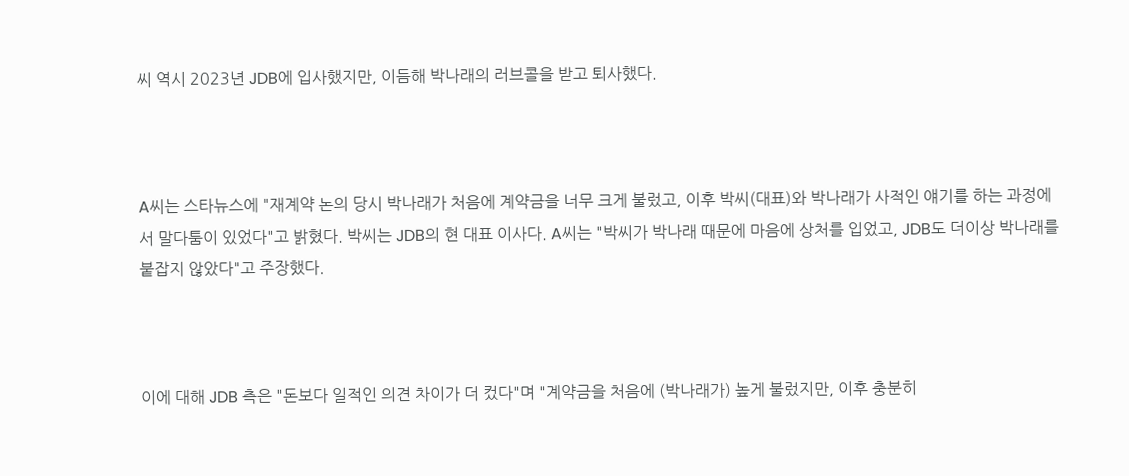씨 역시 2023년 JDB에 입사했지만, 이듬해 박나래의 러브콜을 받고 퇴사했다.



A씨는 스타뉴스에 "재계약 논의 당시 박나래가 처음에 계약금을 너무 크게 불렀고, 이후 박씨(대표)와 박나래가 사적인 얘기를 하는 과정에서 말다툼이 있었다"고 밝혔다. 박씨는 JDB의 현 대표 이사다. A씨는 "박씨가 박나래 때문에 마음에 상처를 입었고, JDB도 더이상 박나래를 붙잡지 않았다"고 주장했다.



이에 대해 JDB 측은 "돈보다 일적인 의견 차이가 더 컸다"며 "계약금을 처음에 (박나래가) 높게 불렀지만, 이후 충분히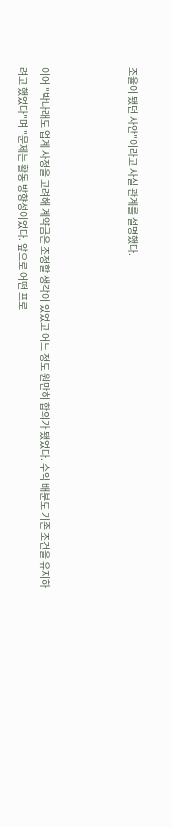조율이 됐던 사안"이라고 사실 관계를 설명했다.



이어 "박나래도 업계 사정을 고려해 계약금은 조정할 생각이 있었고 어느 정도 원만히 합의가 됐었다. 수익 배분도 기존 조건을 유지하려고 했었다"며 "문제는 활동 방향성이었다. 앞으로 어떤 프로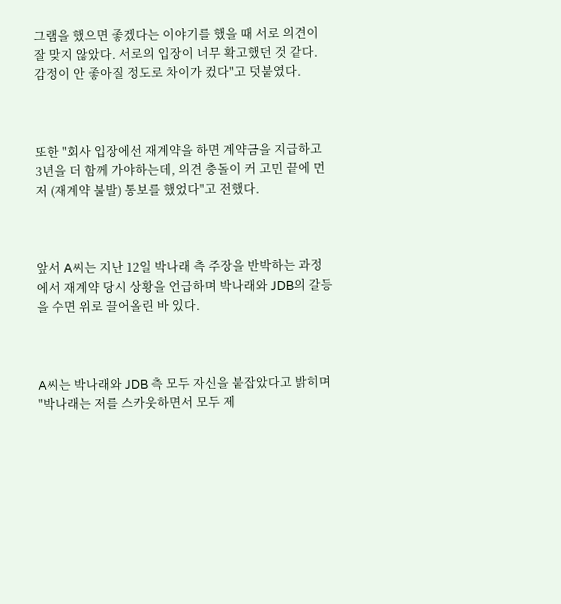그램을 했으면 좋겠다는 이야기를 했을 때 서로 의견이 잘 맞지 않았다. 서로의 입장이 너무 확고했던 것 같다. 감정이 안 좋아질 정도로 차이가 컸다"고 덧붙였다.



또한 "회사 입장에선 재계약을 하면 계약금을 지급하고 3년을 더 함께 가야하는데, 의견 충돌이 커 고민 끝에 먼저 (재계약 불발) 통보를 했었다"고 전했다.



앞서 A씨는 지난 12일 박나래 측 주장을 반박하는 과정에서 재계약 당시 상황을 언급하며 박나래와 JDB의 갈등을 수면 위로 끌어올린 바 있다.



A씨는 박나래와 JDB 측 모두 자신을 붙잡았다고 밝히며 "박나래는 저를 스카웃하면서 모두 제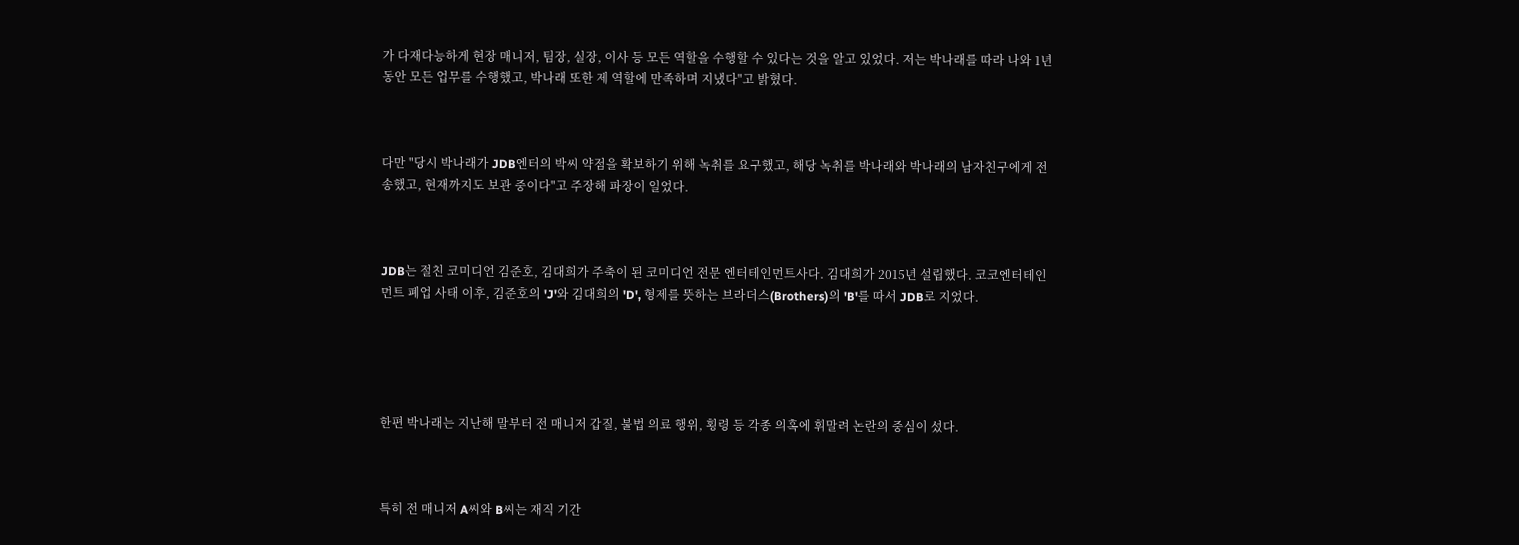가 다재다능하게 현장 매니저, 팀장, 실장, 이사 등 모든 역할을 수행할 수 있다는 것을 알고 있었다. 저는 박나래를 따라 나와 1년 동안 모든 업무를 수행했고, 박나래 또한 제 역할에 만족하며 지냈다"고 밝혔다.



다만 "당시 박나래가 JDB엔터의 박씨 약점을 확보하기 위해 녹취를 요구했고, 해당 녹취를 박나래와 박나래의 남자친구에게 전송했고, 현재까지도 보관 중이다"고 주장해 파장이 일었다.



JDB는 절친 코미디언 김준호, 김대희가 주축이 된 코미디언 전문 엔터테인먼트사다. 김대희가 2015년 설립했다. 코코엔터테인먼트 폐업 사태 이후, 김준호의 'J'와 김대희의 'D', 형제를 뜻하는 브라더스(Brothers)의 'B'를 따서 JDB로 지었다.





한편 박나래는 지난해 말부터 전 매니저 갑질, 불법 의료 행위, 횡령 등 각종 의혹에 휘말려 논란의 중심이 섰다.



특히 전 매니저 A씨와 B씨는 재직 기간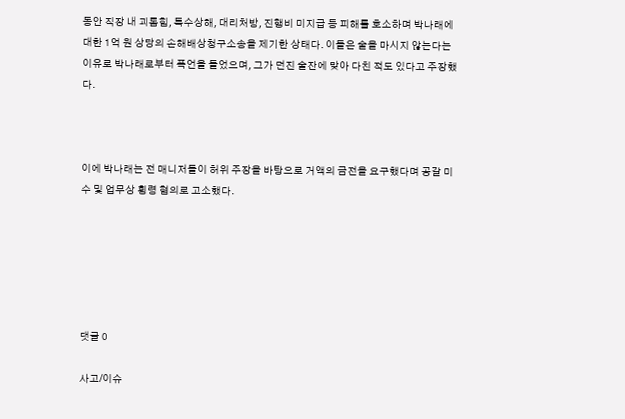동안 직장 내 괴롭힘, 특수상해, 대리처방, 진행비 미지급 등 피해를 호소하며 박나래에 대한 1억 원 상당의 손해배상청구소송을 제기한 상태다. 이들은 술을 마시지 않는다는 이유로 박나래로부터 폭언을 들었으며, 그가 던진 술잔에 맞아 다친 적도 있다고 주장했다.



이에 박나래는 전 매니저들이 허위 주장을 바탕으로 거액의 금전을 요구했다며 공갈 미수 및 업무상 횡령 혐의로 고소했다.






댓글 0

사고/이슈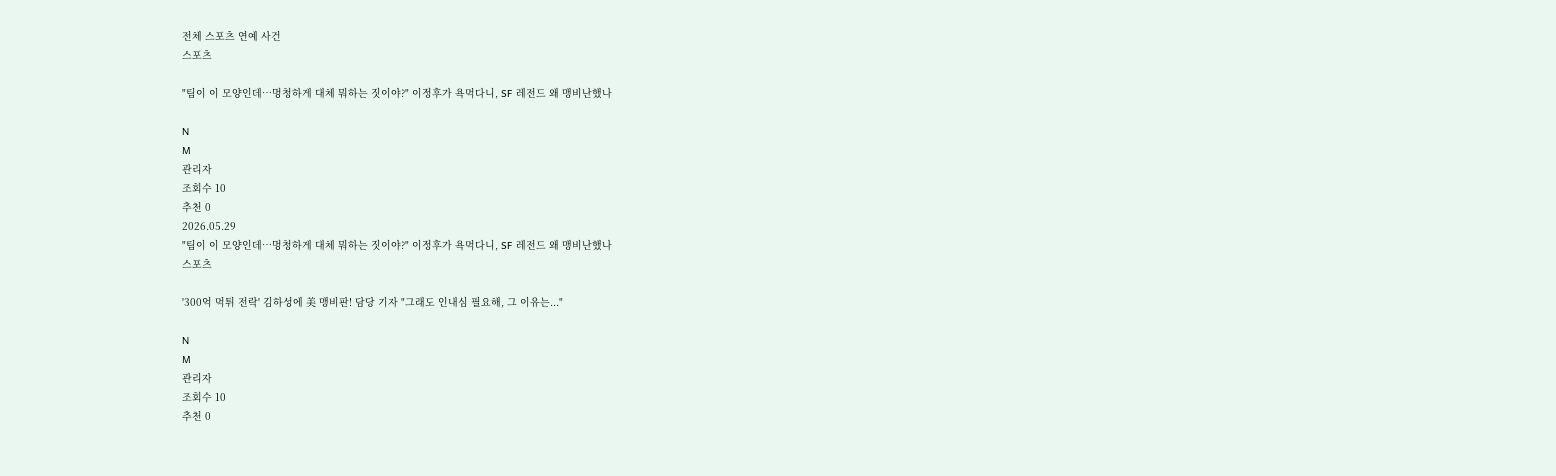전체 스포츠 연예 사건
스포츠

"팀이 이 모양인데…멍청하게 대체 뭐하는 짓이야?" 이정후가 욕먹다니, SF 레전드 왜 맹비난했나

N
M
관리자
조회수 10
추천 0
2026.05.29
"팀이 이 모양인데…멍청하게 대체 뭐하는 짓이야?" 이정후가 욕먹다니, SF 레전드 왜 맹비난했나
스포츠

'300억 먹튀 전락' 김하성에 美 맹비판! 담당 기자 "그래도 인내심 필요해, 그 이유는..."

N
M
관리자
조회수 10
추천 0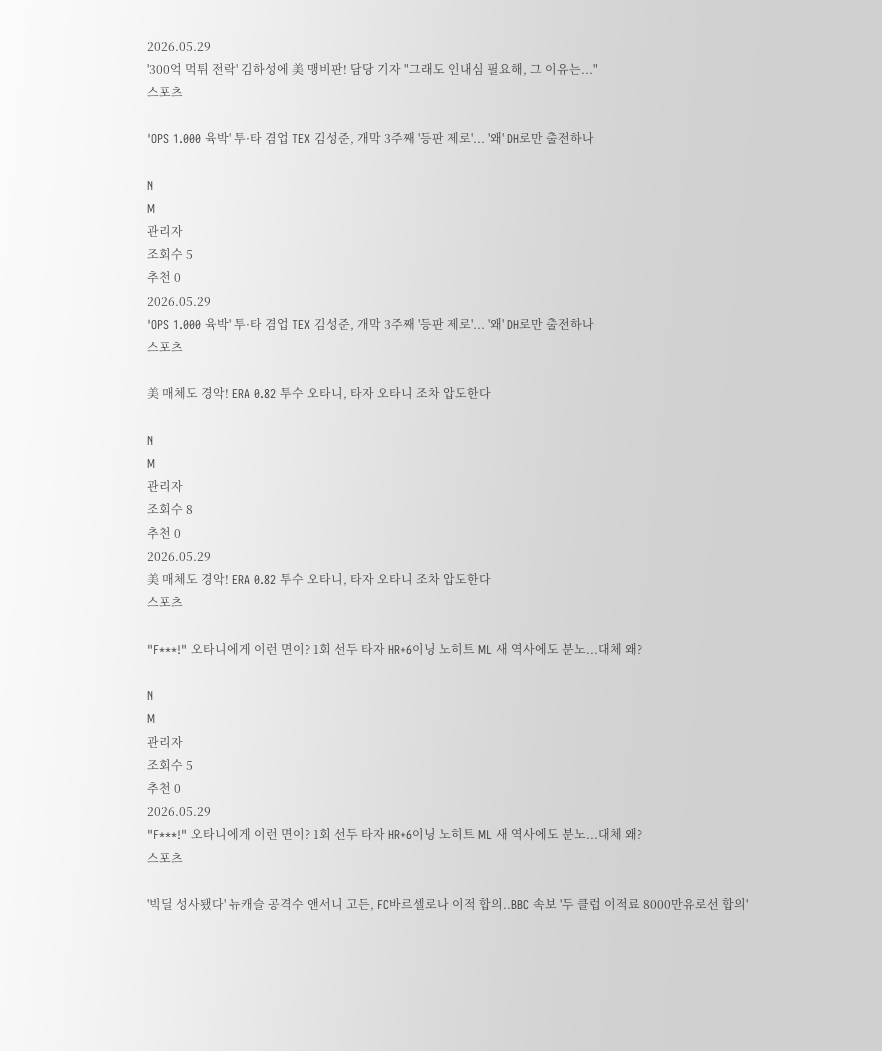2026.05.29
'300억 먹튀 전락' 김하성에 美 맹비판! 담당 기자 "그래도 인내심 필요해, 그 이유는..."
스포츠

'OPS 1.000 육박' 투·타 겸업 TEX 김성준, 개막 3주째 '등판 제로'... '왜' DH로만 출전하나

N
M
관리자
조회수 5
추천 0
2026.05.29
'OPS 1.000 육박' 투·타 겸업 TEX 김성준, 개막 3주째 '등판 제로'... '왜' DH로만 출전하나
스포츠

美 매체도 경악! ERA 0.82 투수 오타니, 타자 오타니 조차 압도한다

N
M
관리자
조회수 8
추천 0
2026.05.29
美 매체도 경악! ERA 0.82 투수 오타니, 타자 오타니 조차 압도한다
스포츠

"F***!" 오타니에게 이런 면이? 1회 선두 타자 HR+6이닝 노히트 ML 새 역사에도 분노...대체 왜?

N
M
관리자
조회수 5
추천 0
2026.05.29
"F***!" 오타니에게 이런 면이? 1회 선두 타자 HR+6이닝 노히트 ML 새 역사에도 분노...대체 왜?
스포츠

'빅딜 성사됐다' 뉴캐슬 공격수 앤서니 고든, FC바르셀로나 이적 합의..BBC 속보 '두 클럽 이적료 8000만유로선 합의'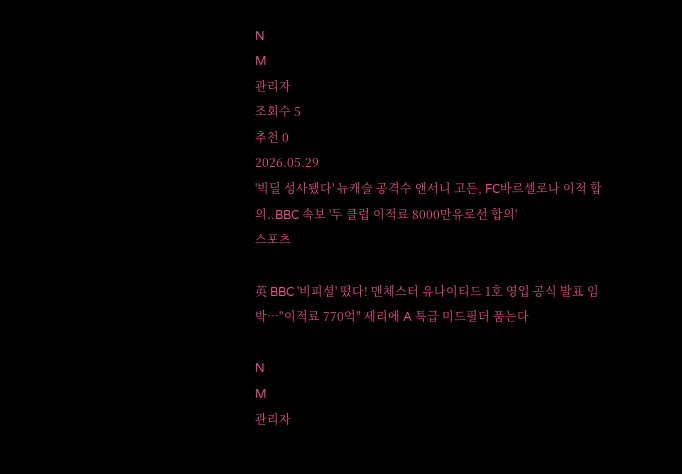N
M
관리자
조회수 5
추천 0
2026.05.29
'빅딜 성사됐다' 뉴캐슬 공격수 앤서니 고든, FC바르셀로나 이적 합의..BBC 속보 '두 클럽 이적료 8000만유로선 합의'
스포츠

英 BBC '비피셜' 떴다! 맨체스터 유나이티드 1호 영입 공식 발표 임박…"이적료 770억" 세리에 A 특급 미드필더 품는다

N
M
관리자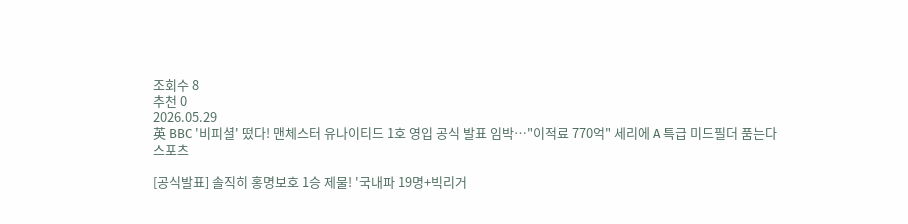조회수 8
추천 0
2026.05.29
英 BBC '비피셜' 떴다! 맨체스터 유나이티드 1호 영입 공식 발표 임박…"이적료 770억" 세리에 A 특급 미드필더 품는다
스포츠

[공식발표] 솔직히 홍명보호 1승 제물! '국내파 19명+빅리거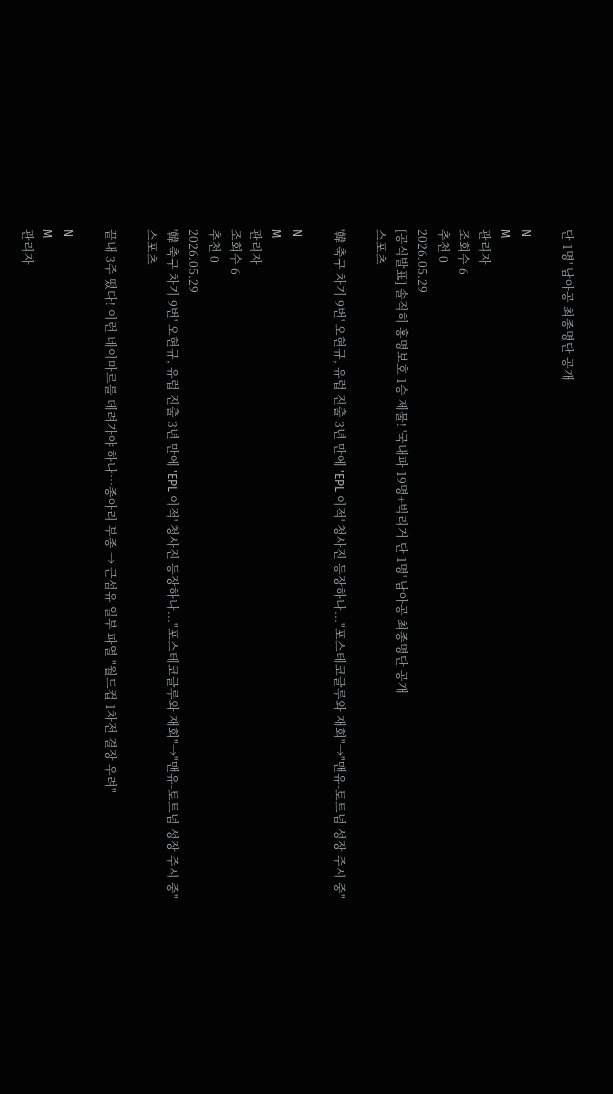단 1명' 남아공 최종명단 공개

N
M
관리자
조회수 6
추천 0
2026.05.29
[공식발표] 솔직히 홍명보호 1승 제물! '국내파 19명+빅리거 단 1명' 남아공 최종명단 공개
스포츠

'韓 축구 차기 9번' 오현규, 유럽 진출 3년 만에 'EPL 이적' 청사진 등장하나..."포스테코글루와 재회"→"맨유-토트넘 성장 주시 중"

N
M
관리자
조회수 6
추천 0
2026.05.29
'韓 축구 차기 9번' 오현규, 유럽 진출 3년 만에 'EPL 이적' 청사진 등장하나..."포스테코글루와 재회"→"맨유-토트넘 성장 주시 중"
스포츠

끝내 3주 떴다! 이런 네이마르를 데려가야 하나…종아리 부종 → 근섬유 일부 파열 "월드컵 1차전 결장 우려"

N
M
관리자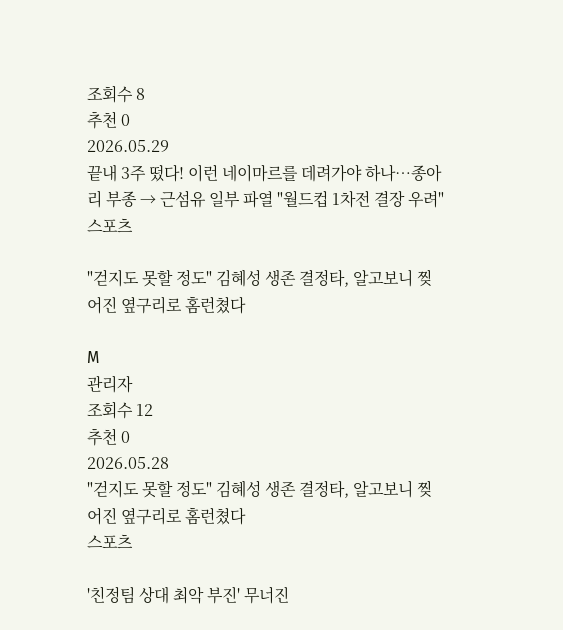조회수 8
추천 0
2026.05.29
끝내 3주 떴다! 이런 네이마르를 데려가야 하나…종아리 부종 → 근섬유 일부 파열 "월드컵 1차전 결장 우려"
스포츠

"걷지도 못할 정도" 김혜성 생존 결정타, 알고보니 찢어진 옆구리로 홈런쳤다

M
관리자
조회수 12
추천 0
2026.05.28
"걷지도 못할 정도" 김혜성 생존 결정타, 알고보니 찢어진 옆구리로 홈런쳤다
스포츠

'친정팀 상대 최악 부진' 무너진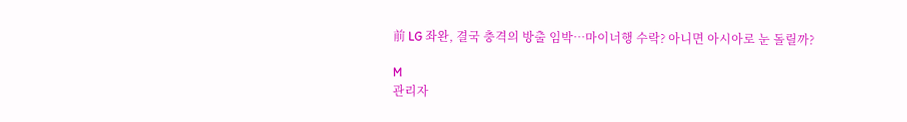前 LG 좌완, 결국 충격의 방출 임박…마이너행 수락? 아니면 아시아로 눈 돌릴까?

M
관리자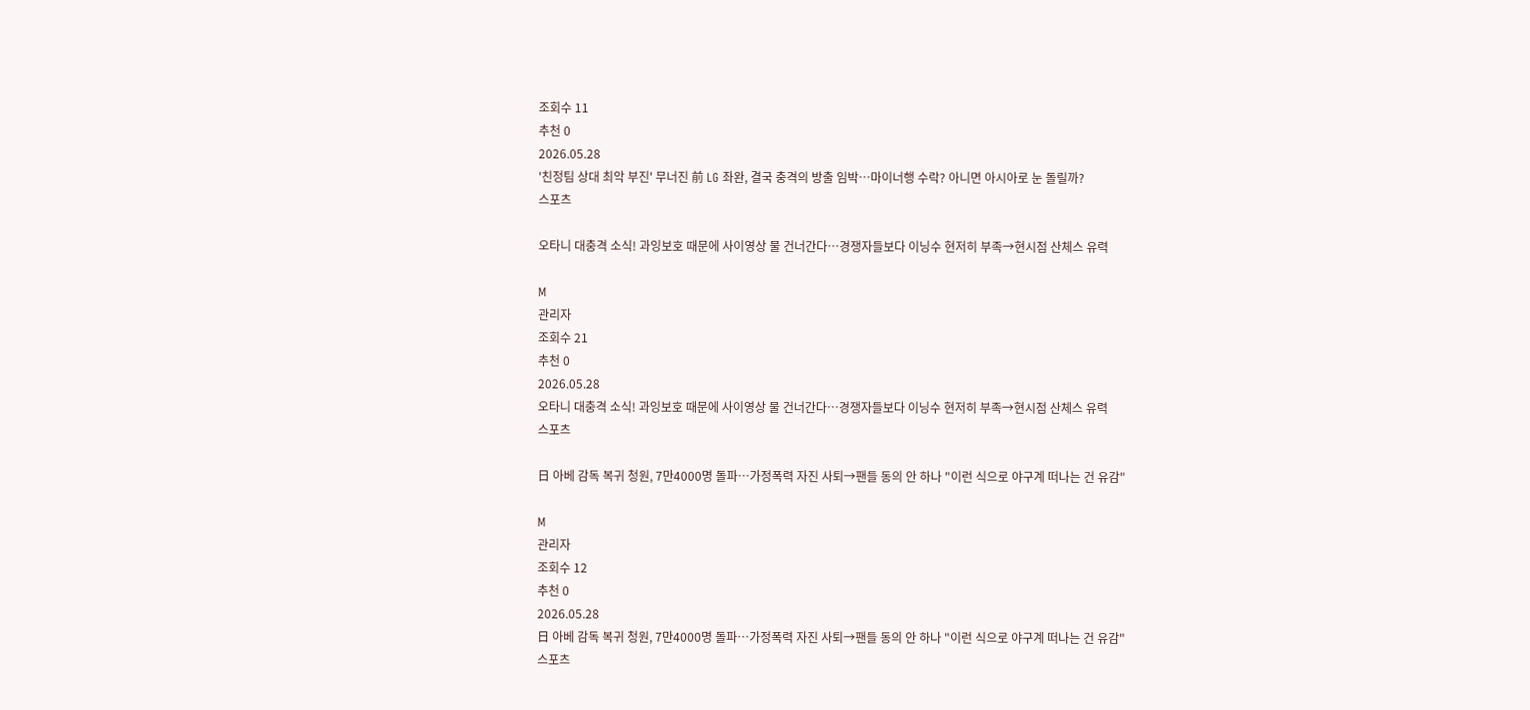조회수 11
추천 0
2026.05.28
'친정팀 상대 최악 부진' 무너진 前 LG 좌완, 결국 충격의 방출 임박…마이너행 수락? 아니면 아시아로 눈 돌릴까?
스포츠

오타니 대충격 소식! 과잉보호 때문에 사이영상 물 건너간다…경쟁자들보다 이닝수 현저히 부족→현시점 산체스 유력

M
관리자
조회수 21
추천 0
2026.05.28
오타니 대충격 소식! 과잉보호 때문에 사이영상 물 건너간다…경쟁자들보다 이닝수 현저히 부족→현시점 산체스 유력
스포츠

日 아베 감독 복귀 청원, 7만4000명 돌파…가정폭력 자진 사퇴→팬들 동의 안 하나 "이런 식으로 야구계 떠나는 건 유감"

M
관리자
조회수 12
추천 0
2026.05.28
日 아베 감독 복귀 청원, 7만4000명 돌파…가정폭력 자진 사퇴→팬들 동의 안 하나 "이런 식으로 야구계 떠나는 건 유감"
스포츠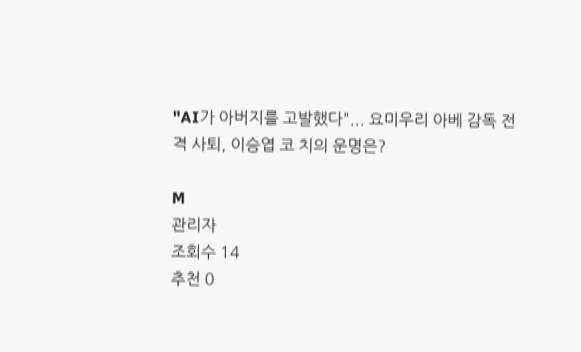"AI가 아버지를 고발했다"... 요미우리 아베 감독 전격 사퇴, 이승엽 코 치의 운명은?

M
관리자
조회수 14
추천 0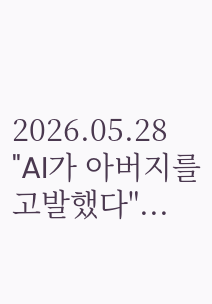2026.05.28
"AI가 아버지를 고발했다"...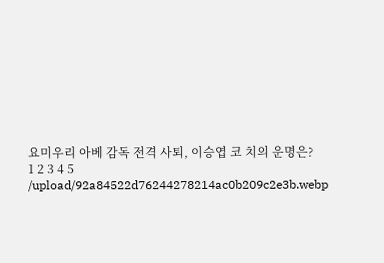요미우리 아베 감독 전격 사퇴, 이승엽 코 치의 운명은?
1 2 3 4 5
/upload/92a84522d76244278214ac0b209c2e3b.webp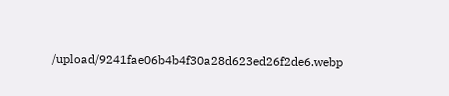/upload/9241fae06b4b4f30a28d623ed26f2de6.webp